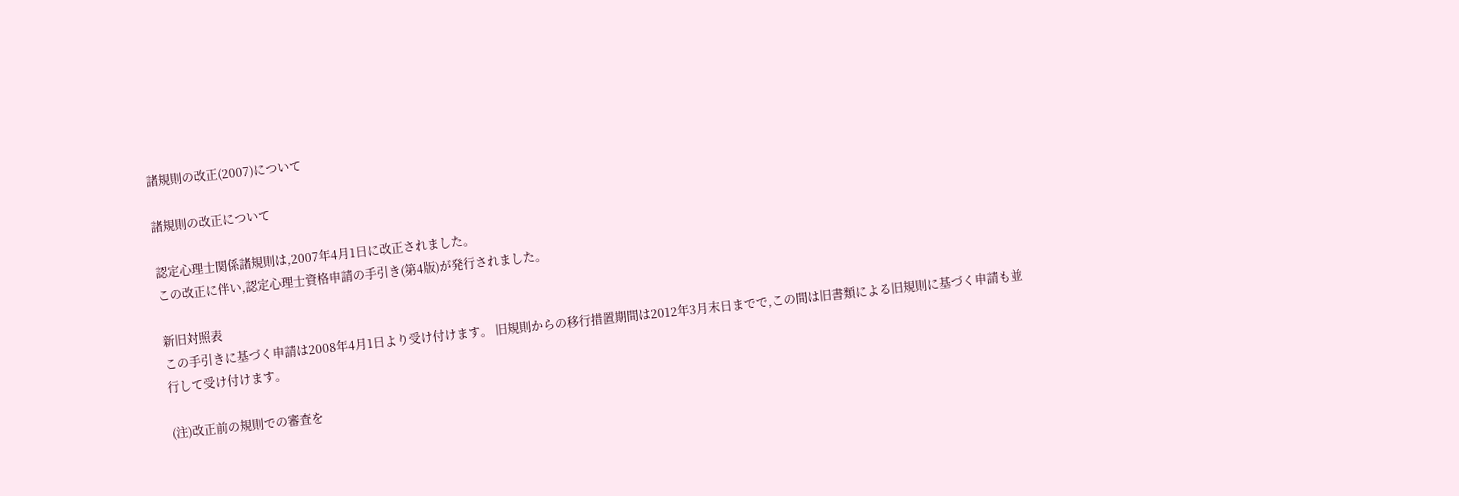諸規則の改正(2007)について

諸規則の改正について

認定心理士関係諸規則は,2007年4月1日に改正されました。
この改正に伴い,認定心理士資格申請の手引き(第4版)が発行されました。

新旧対照表
この手引きに基づく申請は2008年4月1日より受け付けます。 旧規則からの移行措置期間は2012年3月末日までで,この間は旧書類による旧規則に基づく申請も並行して受け付けます。

(注)改正前の規則での審査を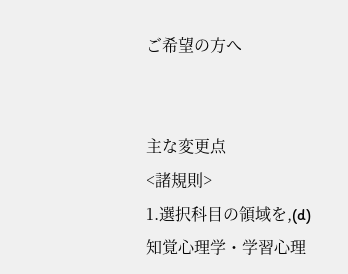ご希望の方へ


主な変更点
<諸規則>
1.選択科目の領域を,(d) 知覚心理学・学習心理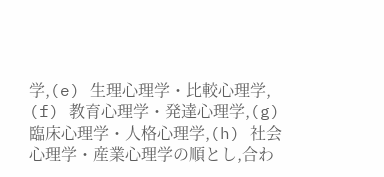学,(e) 生理心理学・比較心理学, (f) 教育心理学・発達心理学,(g) 臨床心理学・人格心理学,(h) 社会心理学・産業心理学の順とし,合わ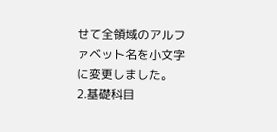せて全領域のアルファベット名を小文字に変更しました。
2.基礎科目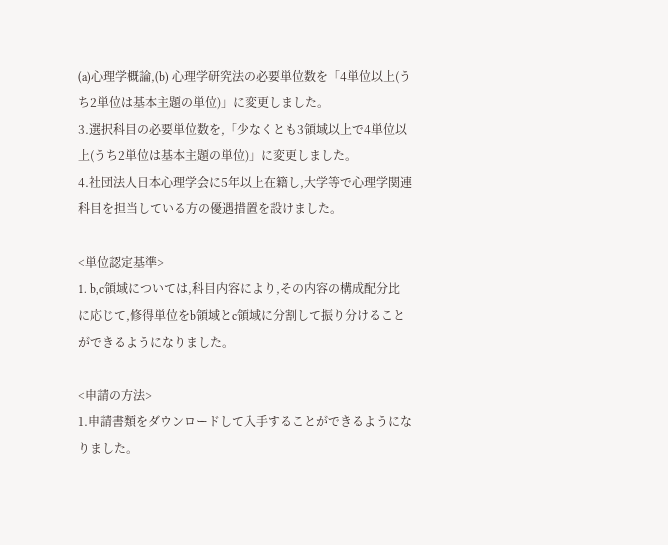(a)心理学概論,(b) 心理学研究法の必要単位数を「4単位以上(うち2単位は基本主題の単位)」に変更しました。
3.選択科目の必要単位数を,「少なくとも3領域以上で4単位以上(うち2単位は基本主題の単位)」に変更しました。
4.社団法人日本心理学会に5年以上在籍し,大学等で心理学関連科目を担当している方の優遇措置を設けました。

<単位認定基準>
1. b,c領域については,科目内容により,その内容の構成配分比に応じて,修得単位をb領域とc領域に分割して振り分けることができるようになりました。

<申請の方法>
1.申請書類をダウンロードして入手することができるようになりました。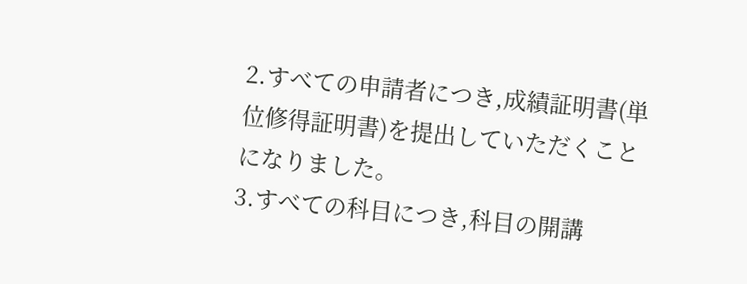2.すべての申請者につき,成績証明書(単位修得証明書)を提出していただくことになりました。
3.すべての科目につき,科目の開講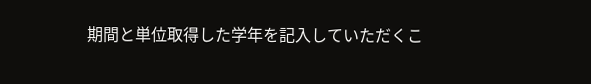期間と単位取得した学年を記入していただくこ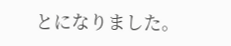とになりました。